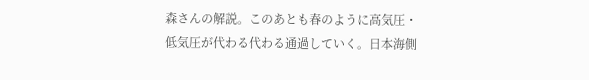森さんの解説。このあとも春のように高気圧・低気圧が代わる代わる通過していく。日本海側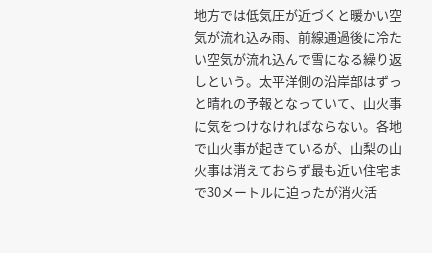地方では低気圧が近づくと暖かい空気が流れ込み雨、前線通過後に冷たい空気が流れ込んで雪になる繰り返しという。太平洋側の沿岸部はずっと晴れの予報となっていて、山火事に気をつけなければならない。各地で山火事が起きているが、山梨の山火事は消えておらず最も近い住宅まで30メートルに迫ったが消火活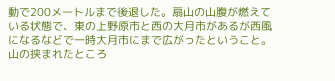動で200メートルまで後退した。扇山の山腹が燃えている状態で、東の上野原市と西の大月市があるが西風になるなどで一時大月市にまで広がったということ。山の挟まれたところ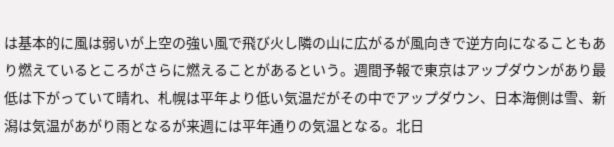は基本的に風は弱いが上空の強い風で飛び火し隣の山に広がるが風向きで逆方向になることもあり燃えているところがさらに燃えることがあるという。週間予報で東京はアップダウンがあり最低は下がっていて晴れ、札幌は平年より低い気温だがその中でアップダウン、日本海側は雪、新潟は気温があがり雨となるが来週には平年通りの気温となる。北日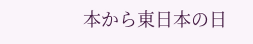本から東日本の日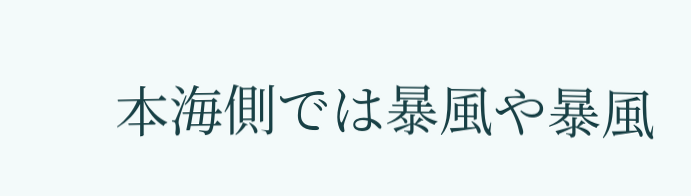本海側では暴風や暴風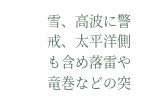雪、高波に警戒、太平洋側も含め落雷や竜巻などの突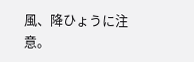風、降ひょうに注意。